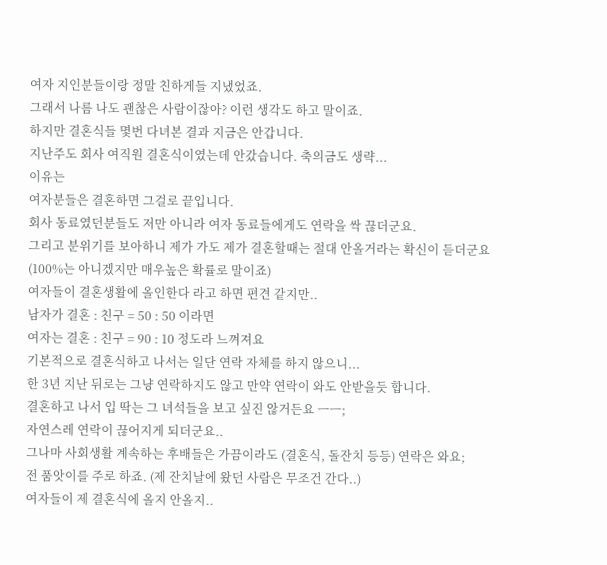여자 지인분들이랑 정말 친하게들 지냈었죠.
그래서 나름 나도 괜찮은 사람이잖아? 이런 생각도 하고 말이죠.
하지만 결혼식들 몇번 다녀본 결과 지금은 안갑니다.
지난주도 회사 여직원 결혼식이였는데 안갔습니다. 축의금도 생략...
이유는
여자분들은 결혼하면 그걸로 끝입니다.
회사 동료였던분들도 저만 아니라 여자 동료들에게도 연락을 싹 끊더군요.
그리고 분위기를 보아하니 제가 가도 제가 결혼할때는 절대 안올거라는 확신이 듣더군요
(100%는 아니겠지만 매우높은 확률로 말이죠)
여자들이 결혼생활에 올인한다 라고 하면 편견 같지만..
남자가 결혼 : 친구 = 50 : 50 이라면
여자는 결혼 : 친구 = 90 : 10 정도라 느껴져요
기본적으로 결혼식하고 나서는 일단 연락 자체를 하지 않으니...
한 3년 지난 뒤로는 그냥 연락하지도 않고 만약 연락이 와도 안받을듯 합니다.
결혼하고 나서 입 딱는 그 녀석들을 보고 싶진 않거든요 ㅡㅡ;
자연스레 연락이 끊어지게 되더군요..
그나마 사회생활 계속하는 후배들은 가끔이라도 (결혼식, 돌잔치 등등) 연락은 와요;
전 품앗이를 주로 하죠. (제 잔치날에 왔던 사람은 무조건 간다..)
여자들이 제 결혼식에 올지 안올지..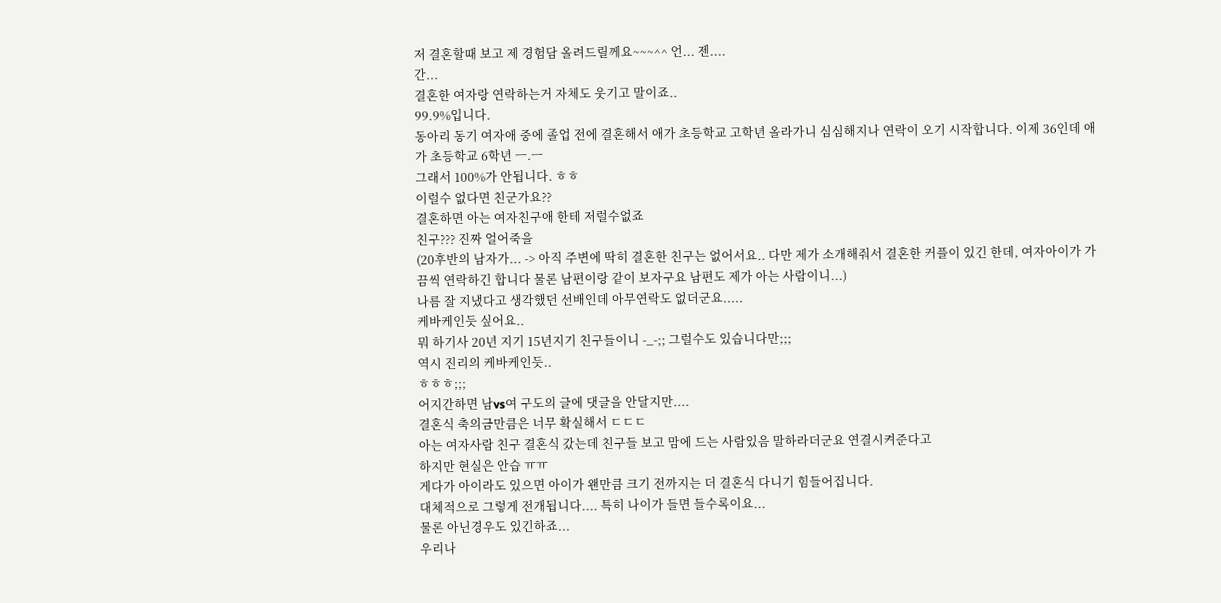저 결혼할때 보고 제 경험담 올려드릴께요~~~^^ 언... 젠....
간...
결혼한 여자랑 연락하는거 자체도 웃기고 말이죠..
99.9%입니다.
동아리 동기 여자애 중에 졸업 전에 결혼해서 애가 초등학교 고학년 올라가니 심심해지나 연락이 오기 시작합니다. 이제 36인데 애가 초등학교 6학년 ㅡ.ㅡ
그래서 100%가 안됩니다. ㅎㅎ
이럴수 없다면 친군가요??
결혼하면 아는 여자친구애 한테 저럴수없죠
친구??? 진짜 얼어죽을
(20후반의 남자가... -> 아직 주변에 딱히 결혼한 친구는 없어서요.. 다만 제가 소개해줘서 결혼한 커플이 있긴 한데, 여자아이가 가끔씩 연락하긴 합니다 물론 남편이랑 같이 보자구요 남편도 제가 아는 사람이니...)
나름 잘 지냈다고 생각했던 선배인데 아무연락도 없더군요.....
케바케인듯 싶어요..
뭐 하기사 20년 지기 15년지기 친구들이니 -_-;; 그럴수도 있습니다만;;;
역시 진리의 케바케인듯..
ㅎㅎㅎ;;;
어지간하면 남vs여 구도의 글에 댓글을 안달지만....
결혼식 축의금만큼은 너무 확실해서 ㄷㄷㄷ
아는 여자사람 친구 결혼식 갔는데 친구들 보고 맘에 드는 사람있음 말하라더군요 연결시켜준다고
하지만 현실은 안습 ㅠㅠ
게다가 아이라도 있으면 아이가 왠만큼 크기 전까지는 더 결혼식 다니기 힘들어집니다.
대체적으로 그렇게 전개됩니다.... 특히 나이가 들면 들수록이요...
물론 아닌경우도 있긴하죠...
우리나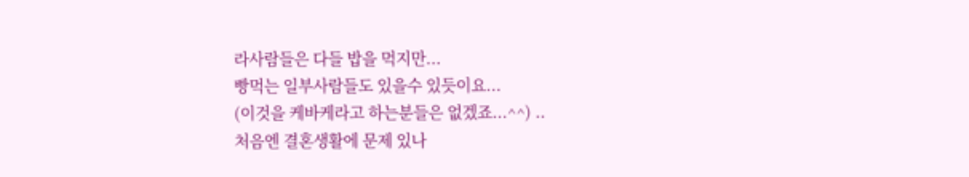라사람들은 다들 밥을 먹지만...
빵먹는 일부사람들도 있을수 있듯이요...
(이것을 케바케라고 하는분들은 없겠죠...^^) ..
처음엔 결혼생활에 문제 있나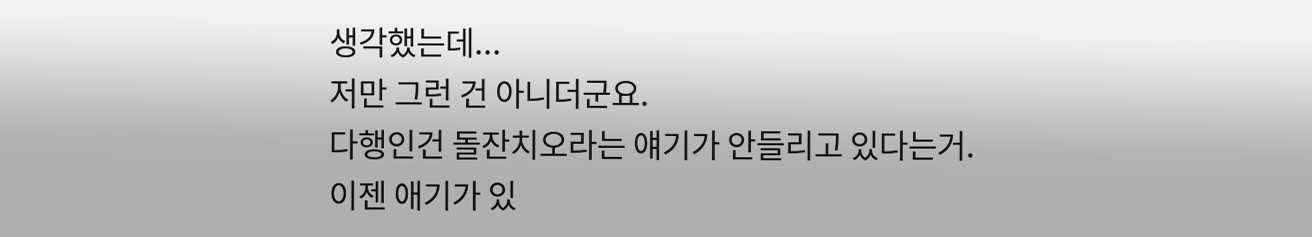생각했는데...
저만 그런 건 아니더군요.
다행인건 돌잔치오라는 얘기가 안들리고 있다는거.
이젠 애기가 있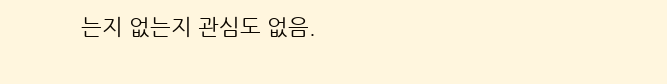는지 없는지 관심도 없음.